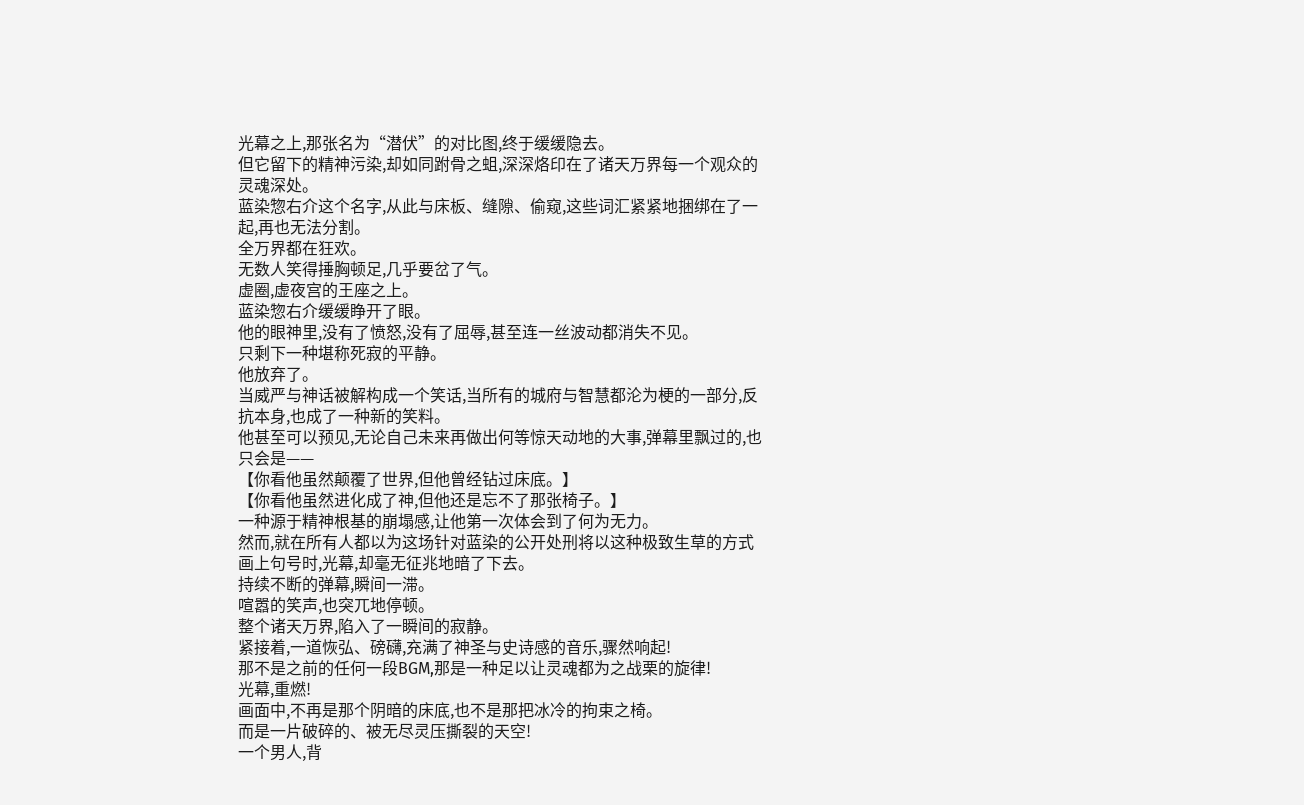光幕之上,那张名为“潜伏”的对比图,终于缓缓隐去。
但它留下的精神污染,却如同跗骨之蛆,深深烙印在了诸天万界每一个观众的灵魂深处。
蓝染惣右介这个名字,从此与床板、缝隙、偷窥,这些词汇紧紧地捆绑在了一起,再也无法分割。
全万界都在狂欢。
无数人笑得捶胸顿足,几乎要岔了气。
虚圈,虚夜宫的王座之上。
蓝染惣右介缓缓睁开了眼。
他的眼神里,没有了愤怒,没有了屈辱,甚至连一丝波动都消失不见。
只剩下一种堪称死寂的平静。
他放弃了。
当威严与神话被解构成一个笑话,当所有的城府与智慧都沦为梗的一部分,反抗本身,也成了一种新的笑料。
他甚至可以预见,无论自己未来再做出何等惊天动地的大事,弹幕里飘过的,也只会是——
【你看他虽然颠覆了世界,但他曾经钻过床底。】
【你看他虽然进化成了神,但他还是忘不了那张椅子。】
一种源于精神根基的崩塌感,让他第一次体会到了何为无力。
然而,就在所有人都以为这场针对蓝染的公开处刑将以这种极致生草的方式画上句号时,光幕,却毫无征兆地暗了下去。
持续不断的弹幕,瞬间一滞。
喧嚣的笑声,也突兀地停顿。
整个诸天万界,陷入了一瞬间的寂静。
紧接着,一道恢弘、磅礴,充满了神圣与史诗感的音乐,骤然响起!
那不是之前的任何一段BGM,那是一种足以让灵魂都为之战栗的旋律!
光幕,重燃!
画面中,不再是那个阴暗的床底,也不是那把冰冷的拘束之椅。
而是一片破碎的、被无尽灵压撕裂的天空!
一个男人,背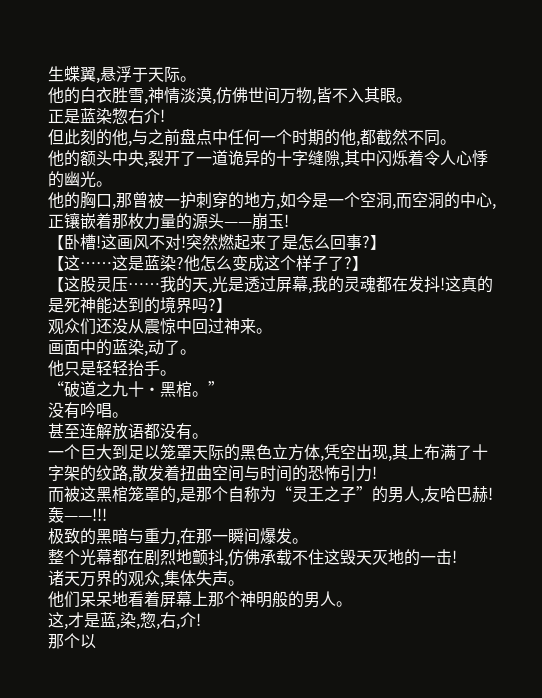生蝶翼,悬浮于天际。
他的白衣胜雪,神情淡漠,仿佛世间万物,皆不入其眼。
正是蓝染惣右介!
但此刻的他,与之前盘点中任何一个时期的他,都截然不同。
他的额头中央,裂开了一道诡异的十字缝隙,其中闪烁着令人心悸的幽光。
他的胸口,那曾被一护刺穿的地方,如今是一个空洞,而空洞的中心,正镶嵌着那枚力量的源头——崩玉!
【卧槽!这画风不对!突然燃起来了是怎么回事?】
【这……这是蓝染?他怎么变成这个样子了?】
【这股灵压……我的天,光是透过屏幕,我的灵魂都在发抖!这真的是死神能达到的境界吗?】
观众们还没从震惊中回过神来。
画面中的蓝染,动了。
他只是轻轻抬手。
“破道之九十·黑棺。”
没有吟唱。
甚至连解放语都没有。
一个巨大到足以笼罩天际的黑色立方体,凭空出现,其上布满了十字架的纹路,散发着扭曲空间与时间的恐怖引力!
而被这黑棺笼罩的,是那个自称为“灵王之子”的男人,友哈巴赫!
轰——!!!
极致的黑暗与重力,在那一瞬间爆发。
整个光幕都在剧烈地颤抖,仿佛承载不住这毁天灭地的一击!
诸天万界的观众,集体失声。
他们呆呆地看着屏幕上那个神明般的男人。
这,才是蓝,染,惣,右,介!
那个以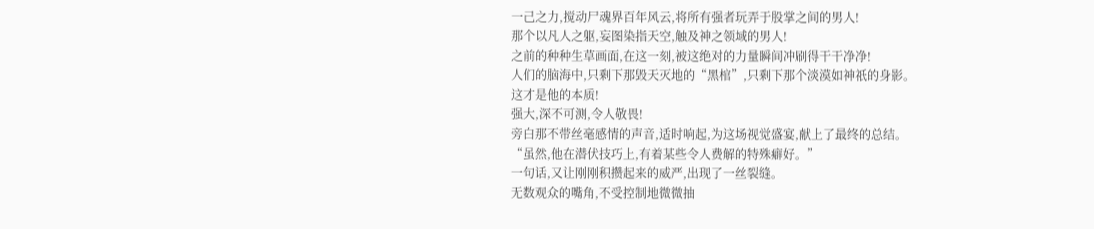一己之力,搅动尸魂界百年风云,将所有强者玩弄于股掌之间的男人!
那个以凡人之躯,妄图染指天空,触及神之领域的男人!
之前的种种生草画面,在这一刻,被这绝对的力量瞬间冲刷得干干净净!
人们的脑海中,只剩下那毁天灭地的“黑棺”,只剩下那个淡漠如神祇的身影。
这才是他的本质!
强大,深不可测,令人敬畏!
旁白那不带丝毫感情的声音,适时响起,为这场视觉盛宴,献上了最终的总结。
“虽然,他在潜伏技巧上,有着某些令人费解的特殊癖好。”
一句话,又让刚刚积攒起来的威严,出现了一丝裂缝。
无数观众的嘴角,不受控制地微微抽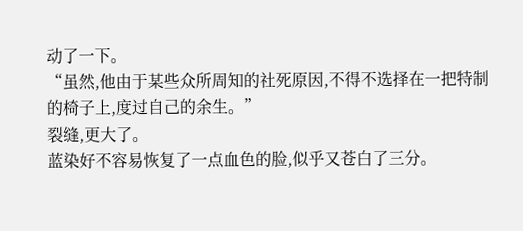动了一下。
“虽然,他由于某些众所周知的社死原因,不得不选择在一把特制的椅子上,度过自己的余生。”
裂缝,更大了。
蓝染好不容易恢复了一点血色的脸,似乎又苍白了三分。